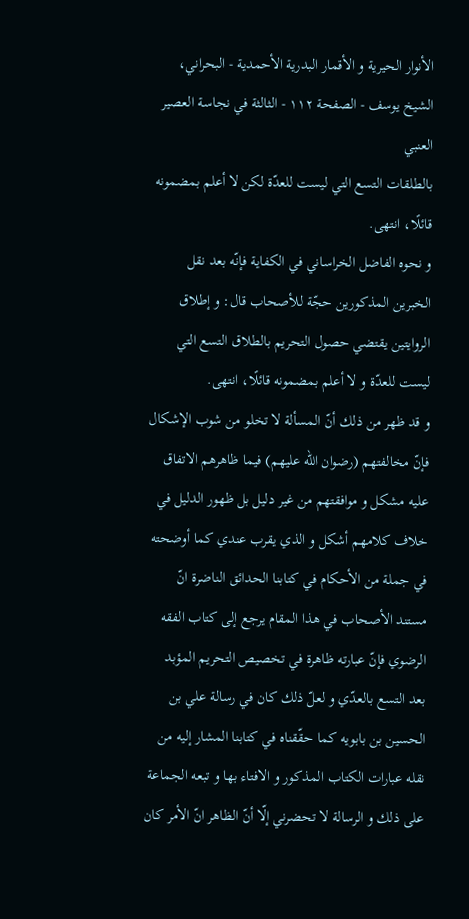الأنوار الحيرية و الأقمار البدرية الأحمدية - البحراني، الشيخ يوسف - الصفحة ١١٢ - الثالثة في نجاسة العصير العنبي
بالطلقات التسع التي ليست للعدّة لكن لا أعلم بمضمونه قائلًا، انتهى.
و نحوه الفاضل الخراساني في الكفاية فإنّه بعد نقل الخبرين المذكورين حجّة للأصحاب قال: و إطلاق الروايتين يقتضي حصول التحريم بالطلاق التسع التي ليست للعدّة و لا أعلم بمضمونه قائلًا، انتهى.
و قد ظهر من ذلك أنّ المسألة لا تخلو من شوب الإشكال فإنّ مخالفتهم (رضوان الله عليهم) فيما ظاهرهم الاتفاق عليه مشكل و موافقتهم من غير دليل بل ظهور الدليل في خلاف كلامهم أشكل و الذي يقرب عندي كما أوضحته في جملة من الأحكام في كتابنا الحدائق الناضرة انّ مستند الأصحاب في هذا المقام يرجع إلى كتاب الفقه الرضوي فإنّ عبارته ظاهرة في تخصيص التحريم المؤبد بعد التسع بالعدّي و لعلّ ذلك كان في رسالة علي بن الحسين بن بابويه كما حقّقناه في كتابنا المشار إليه من نقله عبارات الكتاب المذكور و الافتاء بها و تبعه الجماعة على ذلك و الرسالة لا تحضرني إلّا أنّ الظاهر انّ الأمر كان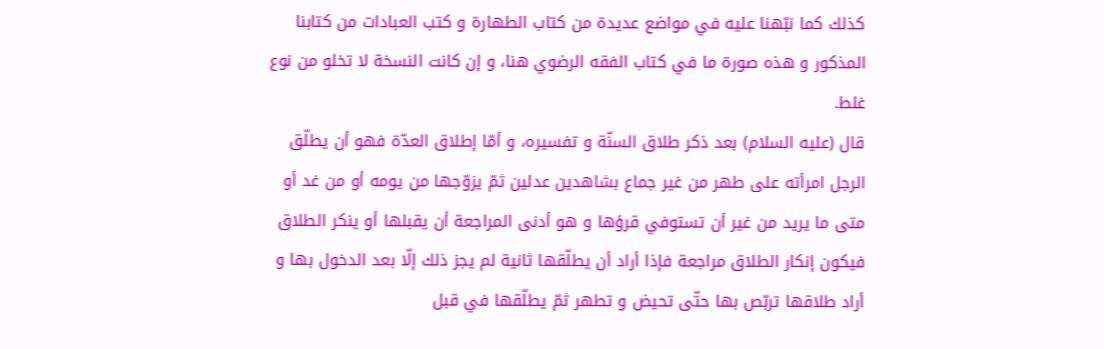كذلك كما نبّهنا عليه في مواضع عديدة من كتاب الطهارة و كتب العبادات من كتابنا المذكور و هذه صورة ما في كتاب الفقه الرضوي هنا، و إن كانت النسخة لا تخلو من نوع غلط.
قال (عليه السلام) بعد ذكر طلاق السنّة و تفسيره، و أمّا إطلاق العدّة فهو أن يطلّق الرجل امرأته على طهر من غير جماع بشاهدين عدلين ثمّ يزوّجها من يومه أو من غد أو متى ما يريد من غير أن تستوفي قرؤها و هو أدنى المراجعة أن يقبلها أو ينكر الطلاق فيكون إنكار الطلاق مراجعة فإذا أراد أن يطلّقها ثانية لم يجز ذلك إلّا بعد الدخول بها و أراد طلاقها تربّص بها حتّى تحيض و تطهر ثمّ يطلّقها في قبل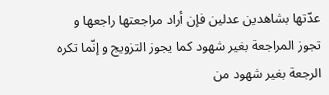عدّتها بشاهدين عدلين فإن أراد مراجعتها راجعها و تجوز المراجعة بغير شهود كما يجوز التزويج و إنّما تكره الرجعة بغير شهود من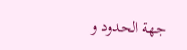جهة الحدود و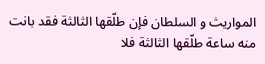المواريث و السلطان فإن طلّقها الثالثة فقد بانت منه ساعة طلّقها الثالثة فلا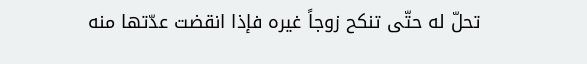تحلّ له حتّى تنكح زوجاً غيره فإذا انقضت عدّتها منه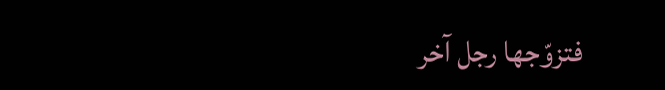فتزوّجها رجل آخر